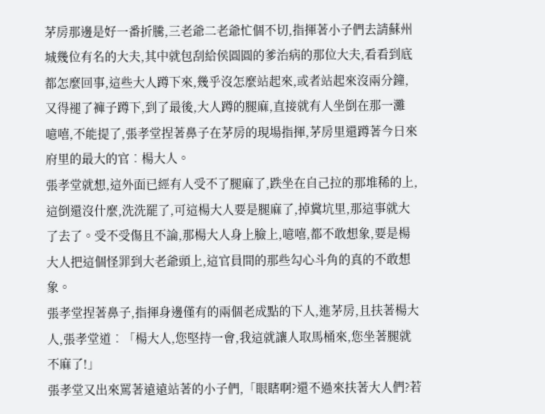茅房那邊是好一番折騰,三老爺二老爺忙個不切,指揮著小子們去請蘇州城幾位有名的大夫,其中就包刮給侯圓圓的爹治病的那位大夫,看看到底都怎麼回事,這些大人蹲下來,幾乎沒怎麼站起來,或者站起來沒兩分鐘,又得褪了褲子蹲下,到了最後,大人蹲的腿麻,直接就有人坐倒在那一灘
噫嘻,不能提了,張孝堂捏著鼻子在茅房的現場指揮,茅房里還蹲著今日來府里的最大的官︰楊大人。
張孝堂就想,這外面已經有人受不了腿麻了,跌坐在自己拉的那堆稀的上,這倒還沒什麼,洗洗罷了,可這楊大人要是腿麻了,掉糞坑里,那這事就大了去了。受不受傷且不論,那楊大人身上臉上,噫嘻,都不敢想象,要是楊大人把這個怪罪到大老爺頭上,這官員間的那些勾心斗角的真的不敢想象。
張孝堂捏著鼻子,指揮身邊僅有的兩個老成點的下人,進茅房,且扶著楊大人,張孝堂道︰「楊大人,您堅持一會,我這就讓人取馬桶來,您坐著腿就不麻了!」
張孝堂又出來罵著遠遠站著的小子們,「眼瞎啊?還不過來扶著大人們?若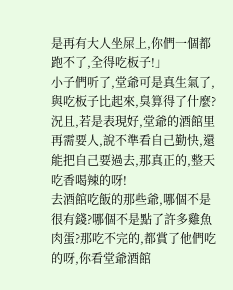是再有大人坐屎上,你們一個都跑不了,全得吃板子!」
小子們听了,堂爺可是真生氣了,與吃板子比起來,臭算得了什麼?
況且,若是表現好,堂爺的酒館里再需要人,說不準看自己勤快,還能把自己要過去,那真正的,整天吃香喝辣的呀!
去酒館吃飯的那些爺,哪個不是很有錢?哪個不是點了許多雞魚肉蛋?那吃不完的,都賞了他們吃的呀,你看堂爺酒館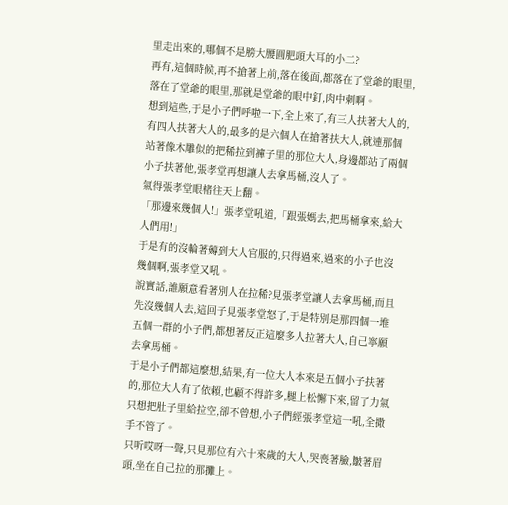里走出來的,哪個不是膀大腰圓肥頭大耳的小二?
再有,這個時候,再不搶著上前,落在後面,都落在了堂爺的眼里,落在了堂爺的眼里,那就是堂爺的眼中釘,肉中刺啊。
想到這些,于是小子們呼啦一下,全上來了,有三人扶著大人的,有四人扶著大人的,最多的是六個人在搶著扶大人,就連那個站著像木雕似的把稀拉到褲子里的那位大人,身邊都站了兩個小子扶著他,張孝堂再想讓人去拿馬桶,沒人了。
氣得張孝堂眼楮往天上翻。
「那邊來幾個人!」張孝堂吼道,「跟張媽去,把馬桶拿來,給大人們用!」
于是有的沒輪著薅到大人官服的,只得過來,過來的小子也沒幾個啊,張孝堂又吼。
說實話,誰願意看著別人在拉稀?見張孝堂讓人去拿馬桶,而且先沒幾個人去,這回子見張孝堂怒了,于是特別是那四個一堆五個一群的小子們,都想著反正這麼多人拉著大人,自己寧願去拿馬桶。
于是小子們都這麼想,結果,有一位大人本來是五個小子扶著的,那位大人有了依賴,也顧不得許多,腿上松懈下來,留了力氣只想把肚子里給拉空,卻不曾想,小子們經張孝堂這一吼,全撒手不管了。
只听哎呀一聲,只見那位有六十來歲的大人,哭喪著臉,皺著眉頭,坐在自己拉的那攤上。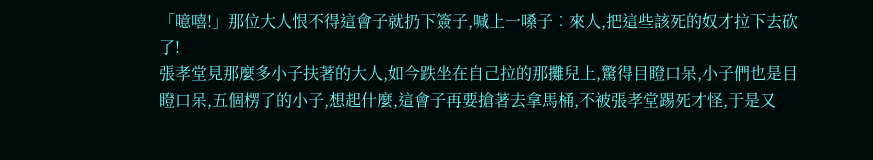「噫嘻!」那位大人恨不得這會子就扔下簽子,喊上一嗓子︰來人,把這些該死的奴才拉下去砍了!
張孝堂見那麼多小子扶著的大人,如今跌坐在自己拉的那攤兒上,驚得目瞪口呆,小子們也是目瞪口呆,五個楞了的小子,想起什麼,這會子再要搶著去拿馬桶,不被張孝堂踢死才怪,于是又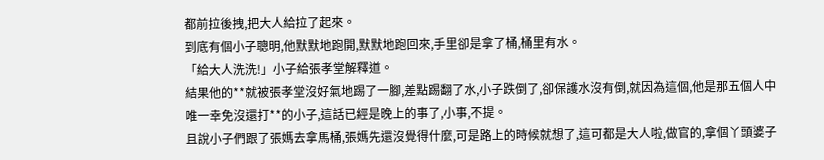都前拉後拽,把大人給拉了起來。
到底有個小子聰明,他默默地跑開,默默地跑回來,手里卻是拿了桶,桶里有水。
「給大人洗洗!」小子給張孝堂解釋道。
結果他的**就被張孝堂沒好氣地踢了一腳,差點踢翻了水,小子跌倒了,卻保護水沒有倒,就因為這個,他是那五個人中唯一幸免沒還打**的小子,這話已經是晚上的事了,小事,不提。
且說小子們跟了張媽去拿馬桶,張媽先還沒覺得什麼,可是路上的時候就想了,這可都是大人啦,做官的,拿個丫頭婆子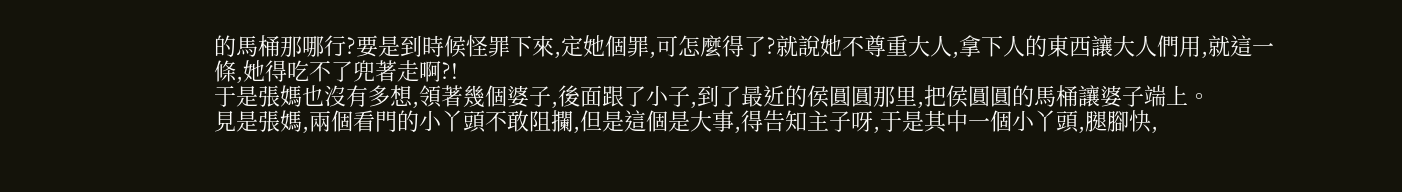的馬桶那哪行?要是到時候怪罪下來,定她個罪,可怎麼得了?就說她不尊重大人,拿下人的東西讓大人們用,就這一條,她得吃不了兜著走啊?!
于是張媽也沒有多想,領著幾個婆子,後面跟了小子,到了最近的侯圓圓那里,把侯圓圓的馬桶讓婆子端上。
見是張媽,兩個看門的小丫頭不敢阻攔,但是這個是大事,得告知主子呀,于是其中一個小丫頭,腿腳快,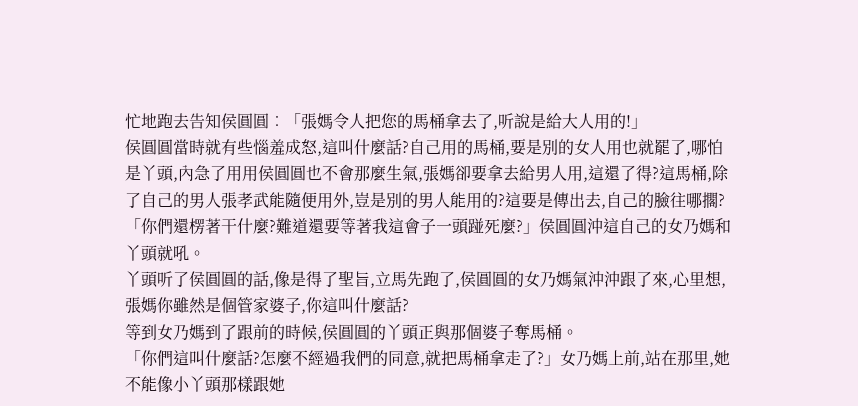忙地跑去告知侯圓圓︰「張媽令人把您的馬桶拿去了,听說是給大人用的!」
侯圓圓當時就有些惱羞成怒,這叫什麼話?自己用的馬桶,要是別的女人用也就罷了,哪怕是丫頭,內急了用用侯圓圓也不會那麼生氣,張媽卻要拿去給男人用,這還了得?這馬桶,除了自己的男人張孝武能隨便用外,豈是別的男人能用的?這要是傳出去,自己的臉往哪擱?
「你們還楞著干什麼?難道還要等著我這會子一頭踫死麼?」侯圓圓沖這自己的女乃媽和丫頭就吼。
丫頭听了侯圓圓的話,像是得了聖旨,立馬先跑了,侯圓圓的女乃媽氣沖沖跟了來,心里想,張媽你雖然是個管家婆子,你這叫什麼話?
等到女乃媽到了跟前的時候,侯圓圓的丫頭正與那個婆子奪馬桶。
「你們這叫什麼話?怎麼不經過我們的同意,就把馬桶拿走了?」女乃媽上前,站在那里,她不能像小丫頭那樣跟她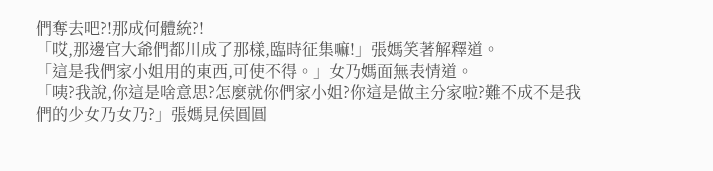們奪去吧?!那成何體統?!
「哎,那邊官大爺們都川成了那樣,臨時征集嘛!」張媽笑著解釋道。
「這是我們家小姐用的東西,可使不得。」女乃媽面無表情道。
「咦?我說,你這是啥意思?怎麼就你們家小姐?你這是做主分家啦?難不成不是我們的少女乃女乃?」張媽見侯圓圓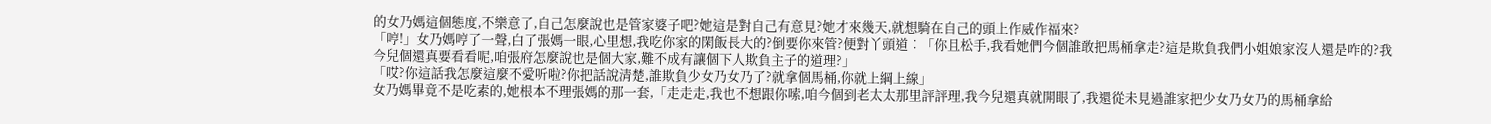的女乃媽這個態度,不樂意了,自己怎麼說也是管家婆子吧?她這是對自己有意見?她才來幾天,就想騎在自己的頭上作威作福來?
「哼!」女乃媽哼了一聲,白了張媽一眼,心里想,我吃你家的閑飯長大的?倒要你來管?便對丫頭道︰「你且松手,我看她們今個誰敢把馬桶拿走?這是欺負我們小姐娘家沒人還是咋的?我今兒個還真要看看呢,咱張府怎麼說也是個大家,難不成有讓個下人欺負主子的道理?」
「哎?你這話我怎麼這麼不愛听啦?你把話說清楚,誰欺負少女乃女乃了?就拿個馬桶,你就上綱上線」
女乃媽畢竟不是吃素的,她根本不理張媽的那一套,「走走走,我也不想跟你嗦,咱今個到老太太那里評評理,我今兒還真就開眼了,我還從未見過誰家把少女乃女乃的馬桶拿給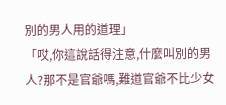別的男人用的道理」
「哎,你這說話得注意,什麼叫別的男人?那不是官爺嗎,難道官爺不比少女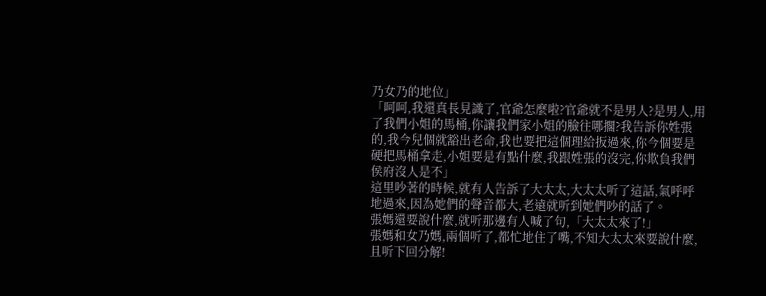乃女乃的地位」
「呵呵,我還真長見識了,官爺怎麼啦?官爺就不是男人?是男人,用了我們小姐的馬桶,你讓我們家小姐的臉往哪擱?我告訴你姓張的,我今兒個就豁出老命,我也要把這個理給扳過來,你今個要是硬把馬桶拿走,小姐要是有點什麼,我跟姓張的沒完,你欺負我們侯府沒人是不」
這里吵著的時候,就有人告訴了大太太,大太太听了這話,氣呼呼地過來,因為她們的聲音都大,老遠就听到她們吵的話了。
張媽還要說什麼,就听那邊有人喊了句,「大太太來了!」
張媽和女乃媽,兩個听了,都忙地住了嘴,不知大太太來要說什麼,且听下回分解!